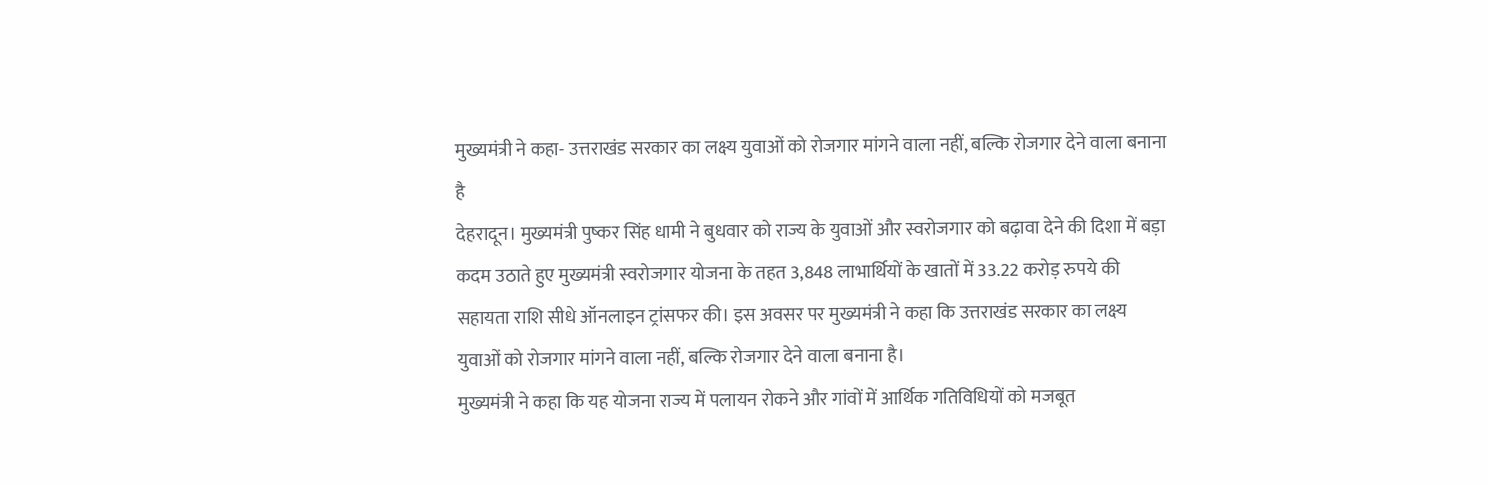मुख्यमंत्री ने कहा- उत्तराखंड सरकार का लक्ष्य युवाओं को रोजगार मांगने वाला नहीं, बल्कि रोजगार देने वाला बनाना है
देहरादून। मुख्यमंत्री पुष्कर सिंह धामी ने बुधवार को राज्य के युवाओं और स्वरोजगार को बढ़ावा देने की दिशा में बड़ा कदम उठाते हुए मुख्यमंत्री स्वरोजगार योजना के तहत 3,848 लाभार्थियों के खातों में 33.22 करोड़ रुपये की सहायता राशि सीधे ऑनलाइन ट्रांसफर की। इस अवसर पर मुख्यमंत्री ने कहा कि उत्तराखंड सरकार का लक्ष्य युवाओं को रोजगार मांगने वाला नहीं, बल्कि रोजगार देने वाला बनाना है।
मुख्यमंत्री ने कहा कि यह योजना राज्य में पलायन रोकने और गांवों में आर्थिक गतिविधियों को मजबूत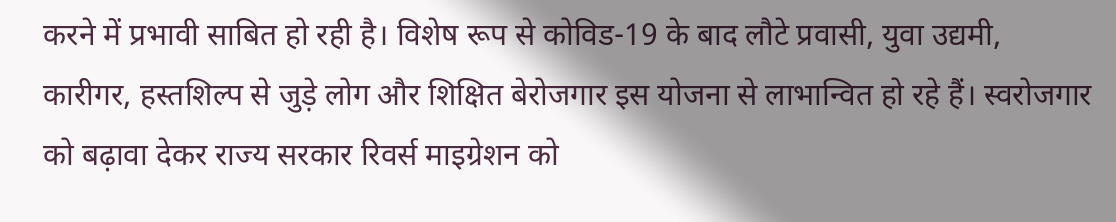करने में प्रभावी साबित हो रही है। विशेष रूप से कोविड-19 के बाद लौटे प्रवासी, युवा उद्यमी, कारीगर, हस्तशिल्प से जुड़े लोग और शिक्षित बेरोजगार इस योजना से लाभान्वित हो रहे हैं। स्वरोजगार को बढ़ावा देकर राज्य सरकार रिवर्स माइग्रेशन को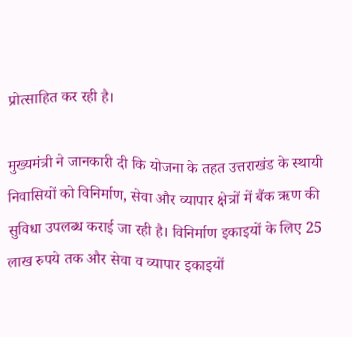प्रोत्साहित कर रही है।

मुख्यमंत्री ने जानकारी दी कि योजना के तहत उत्तराखंड के स्थायी निवासियों को विनिर्माण, सेवा और व्यापार क्षेत्रों में बैंक ऋण की सुविधा उपलब्ध कराई जा रही है। विनिर्माण इकाइयों के लिए 25 लाख रुपये तक और सेवा व व्यापार इकाइयों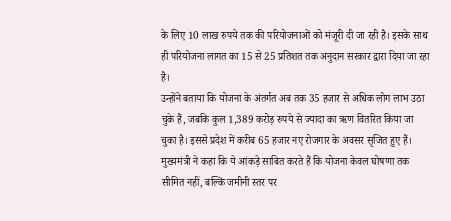के लिए 10 लाख रुपये तक की परियोजनाओं को मंजूरी दी जा रही है। इसके साथ ही परियोजना लागत का 15 से 25 प्रतिशत तक अनुदान सरकार द्वारा दिया जा रहा है।
उन्होंने बताया कि योजना के अंतर्गत अब तक 35 हजार से अधिक लोग लाभ उठा चुके हैं, जबकि कुल 1,389 करोड़ रुपये से ज्यादा का ऋण वितरित किया जा चुका है। इससे प्रदेश में करीब 65 हजार नए रोजगार के अवसर सृजित हुए हैं। मुख्यमंत्री ने कहा कि ये आंकड़े साबित करते हैं कि योजना केवल घोषणा तक सीमित नहीं, बल्कि जमीनी स्तर पर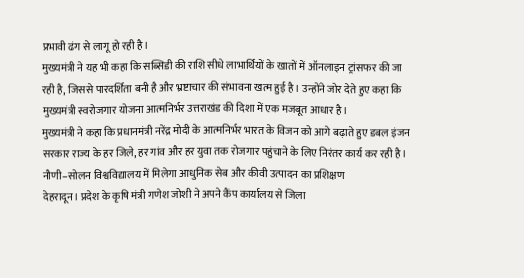प्रभावी ढंग से लागू हो रही है।
मुख्यमंत्री ने यह भी कहा कि सब्सिडी की राशि सीधे लाभार्थियों के खातों में ऑनलाइन ट्रांसफर की जा रही है, जिससे पारदर्शिता बनी है और भ्रष्टाचार की संभावना खत्म हुई है। उन्होंने जोर देते हुए कहा कि मुख्यमंत्री स्वरोजगार योजना आत्मनिर्भर उत्तराखंड की दिशा में एक मजबूत आधार है।
मुख्यमंत्री ने कहा कि प्रधानमंत्री नरेंद्र मोदी के आत्मनिर्भर भारत के विजन को आगे बढ़ाते हुए डबल इंजन सरकार राज्य के हर जिले, हर गांव और हर युवा तक रोजगार पहुंचाने के लिए निरंतर कार्य कर रही है।
नौणी–सोलन विश्वविद्यालय में मिलेगा आधुनिक सेब और कीवी उत्पादन का प्रशिक्षण
देहरादून। प्रदेश के कृषि मंत्री गणेश जोशी ने अपने कैंप कार्यालय से जिला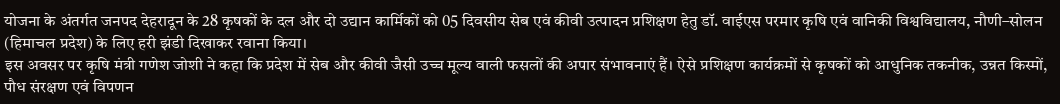योजना के अंतर्गत जनपद देहरादून के 28 कृषकों के दल और दो उद्यान कार्मिकों को 05 दिवसीय सेब एवं कीवी उत्पादन प्रशिक्षण हेतु डॉ. वाईएस परमार कृषि एवं वानिकी विश्वविद्यालय, नौणी–सोलन (हिमाचल प्रदेश) के लिए हरी झंडी दिखाकर रवाना किया।
इस अवसर पर कृषि मंत्री गणेश जोशी ने कहा कि प्रदेश में सेब और कीवी जैसी उच्च मूल्य वाली फसलों की अपार संभावनाएं हैं। ऐसे प्रशिक्षण कार्यक्रमों से कृषकों को आधुनिक तकनीक, उन्नत किस्मों, पौध संरक्षण एवं विपणन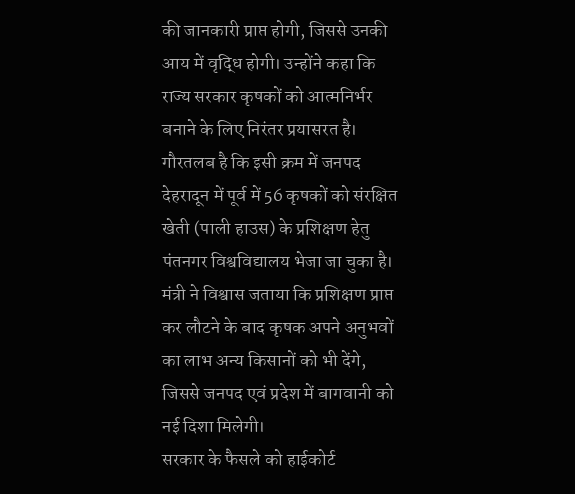की जानकारी प्राप्त होगी, जिससे उनकी आय में वृद्धि होगी। उन्होंने कहा कि राज्य सरकार कृषकों को आत्मनिर्भर बनाने के लिए निरंतर प्रयासरत है।
गौरतलब है कि इसी क्रम में जनपद देहरादून में पूर्व में 56 कृषकों को संरक्षित खेती (पाली हाउस) के प्रशिक्षण हेतु पंतनगर विश्वविद्यालय भेजा जा चुका है। मंत्री ने विश्वास जताया कि प्रशिक्षण प्राप्त कर लौटने के बाद कृषक अपने अनुभवों का लाभ अन्य किसानों को भी देंगे, जिससे जनपद एवं प्रदेश में बागवानी को नई दिशा मिलेगी।
सरकार के फैसले को हाईकोर्ट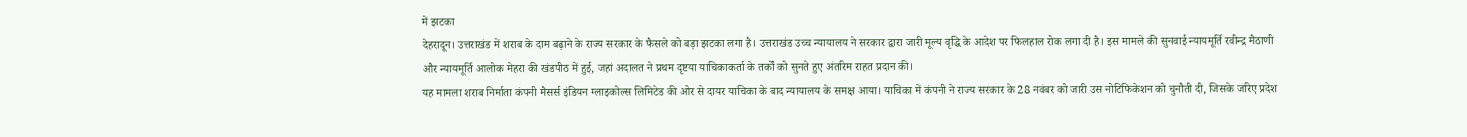में झटका
देहरादून। उत्तराखंड में शराब के दाम बढ़ाने के राज्य सरकार के फैसले को बड़ा झटका लगा है। उत्तराखंड उच्च न्यायालय ने सरकार द्वारा जारी मूल्य वृद्धि के आदेश पर फिलहाल रोक लगा दी है। इस मामले की सुनवाई न्यायमूर्ति रवीन्द्र मैठाणी और न्यायमूर्ति आलोक मेहरा की खंडपीठ में हुई, जहां अदालत ने प्रथम दृष्टया याचिकाकर्ता के तर्कों को सुनते हुए अंतरिम राहत प्रदान की।
यह मामला शराब निर्माता कंपनी मैसर्स इंडियन ग्लाइकोल्स लिमिटेड की ओर से दायर याचिका के बाद न्यायालय के समक्ष आया। याचिका में कंपनी ने राज्य सरकार के 28 नवंबर को जारी उस नोटिफिकेशन को चुनौती दी, जिसके जरिए प्रदेश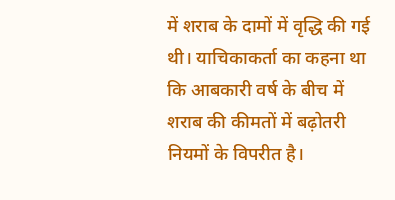में शराब के दामों में वृद्धि की गई थी। याचिकाकर्ता का कहना था कि आबकारी वर्ष के बीच में शराब की कीमतों में बढ़ोतरी नियमों के विपरीत है।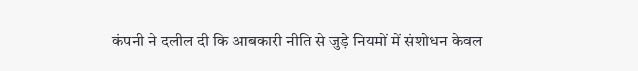कंपनी ने दलील दी कि आबकारी नीति से जुड़े नियमों में संशोधन केवल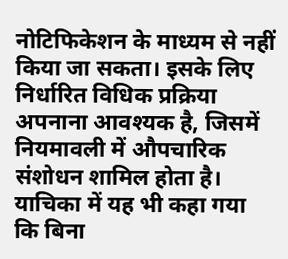नोटिफिकेशन के माध्यम से नहीं किया जा सकता। इसके लिए निर्धारित विधिक प्रक्रिया अपनाना आवश्यक है, जिसमें नियमावली में औपचारिक संशोधन शामिल होता है। याचिका में यह भी कहा गया कि बिना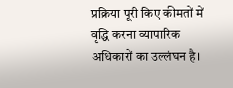प्रक्रिया पूरी किए कीमतों में वृद्धि करना व्यापारिक अधिकारों का उल्लंघन है।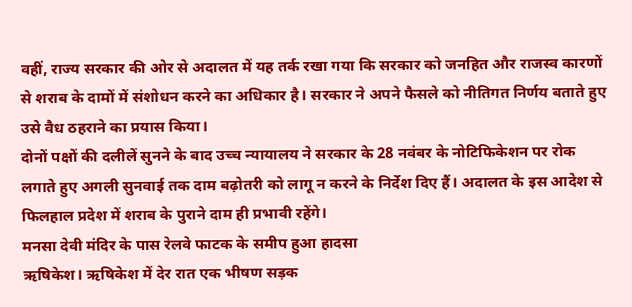वहीं, राज्य सरकार की ओर से अदालत में यह तर्क रखा गया कि सरकार को जनहित और राजस्व कारणों से शराब के दामों में संशोधन करने का अधिकार है। सरकार ने अपने फैसले को नीतिगत निर्णय बताते हुए उसे वैध ठहराने का प्रयास किया।
दोनों पक्षों की दलीलें सुनने के बाद उच्च न्यायालय ने सरकार के 28 नवंबर के नोटिफिकेशन पर रोक लगाते हुए अगली सुनवाई तक दाम बढ़ोतरी को लागू न करने के निर्देश दिए हैं। अदालत के इस आदेश से फिलहाल प्रदेश में शराब के पुराने दाम ही प्रभावी रहेंगे।
मनसा देवी मंदिर के पास रेलवे फाटक के समीप हुआ हादसा
ऋषिकेश। ऋषिकेश में देर रात एक भीषण सड़क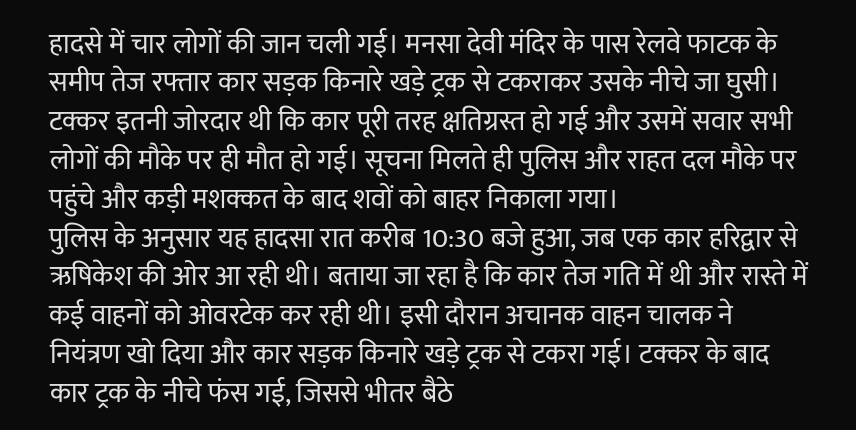हादसे में चार लोगों की जान चली गई। मनसा देवी मंदिर के पास रेलवे फाटक के समीप तेज रफ्तार कार सड़क किनारे खड़े ट्रक से टकराकर उसके नीचे जा घुसी। टक्कर इतनी जोरदार थी कि कार पूरी तरह क्षतिग्रस्त हो गई और उसमें सवार सभी लोगों की मौके पर ही मौत हो गई। सूचना मिलते ही पुलिस और राहत दल मौके पर पहुंचे और कड़ी मशक्कत के बाद शवों को बाहर निकाला गया।
पुलिस के अनुसार यह हादसा रात करीब 10:30 बजे हुआ, जब एक कार हरिद्वार से ऋषिकेश की ओर आ रही थी। बताया जा रहा है कि कार तेज गति में थी और रास्ते में कई वाहनों को ओवरटेक कर रही थी। इसी दौरान अचानक वाहन चालक ने नियंत्रण खो दिया और कार सड़क किनारे खड़े ट्रक से टकरा गई। टक्कर के बाद कार ट्रक के नीचे फंस गई, जिससे भीतर बैठे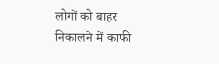लोगों को बाहर निकालने में काफी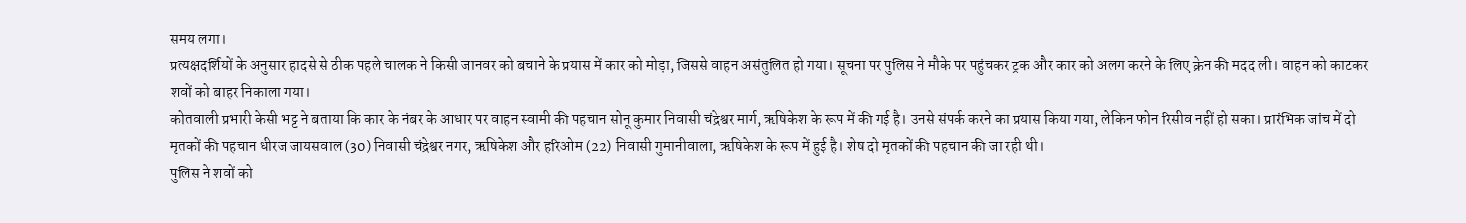समय लगा।
प्रत्यक्षदर्शियों के अनुसार हादसे से ठीक पहले चालक ने किसी जानवर को बचाने के प्रयास में कार को मोड़ा, जिससे वाहन असंतुलित हो गया। सूचना पर पुलिस ने मौके पर पहुंचकर ट्रक और कार को अलग करने के लिए क्रेन की मदद ली। वाहन को काटकर शवों को बाहर निकाला गया।
कोतवाली प्रभारी केसी भट्ट ने बताया कि कार के नंबर के आधार पर वाहन स्वामी की पहचान सोनू कुमार निवासी चंद्रेश्वर मार्ग, ऋषिकेश के रूप में की गई है। उनसे संपर्क करने का प्रयास किया गया, लेकिन फोन रिसीव नहीं हो सका। प्रारंभिक जांच में दो मृतकों की पहचान धीरज जायसवाल (30) निवासी चंद्रेश्वर नगर, ऋषिकेश और हरिओम (22) निवासी गुमानीवाला, ऋषिकेश के रूप में हुई है। शेष दो मृतकों की पहचान की जा रही थी।
पुलिस ने शवों को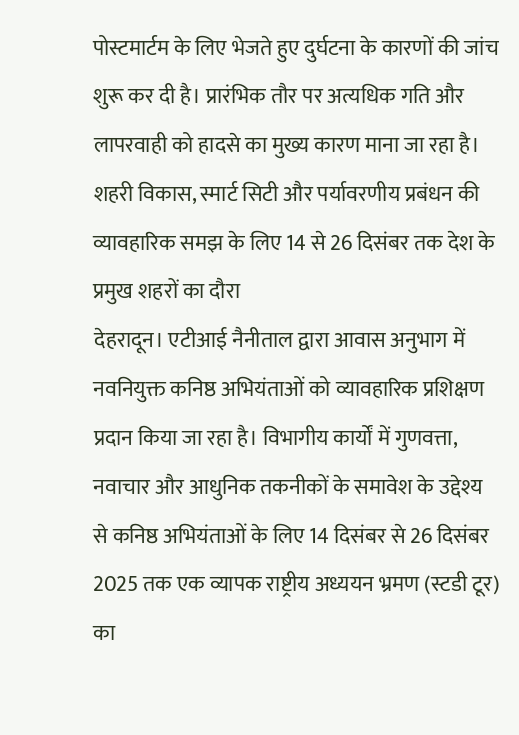पोस्टमार्टम के लिए भेजते हुए दुर्घटना के कारणों की जांच शुरू कर दी है। प्रारंभिक तौर पर अत्यधिक गति और लापरवाही को हादसे का मुख्य कारण माना जा रहा है।
शहरी विकास, स्मार्ट सिटी और पर्यावरणीय प्रबंधन की व्यावहारिक समझ के लिए 14 से 26 दिसंबर तक देश के प्रमुख शहरों का दौरा
देहरादून। एटीआई नैनीताल द्वारा आवास अनुभाग में नवनियुक्त कनिष्ठ अभियंताओं को व्यावहारिक प्रशिक्षण प्रदान किया जा रहा है। विभागीय कार्यों में गुणवत्ता, नवाचार और आधुनिक तकनीकों के समावेश के उद्देश्य से कनिष्ठ अभियंताओं के लिए 14 दिसंबर से 26 दिसंबर 2025 तक एक व्यापक राष्ट्रीय अध्ययन भ्रमण (स्टडी टूर) का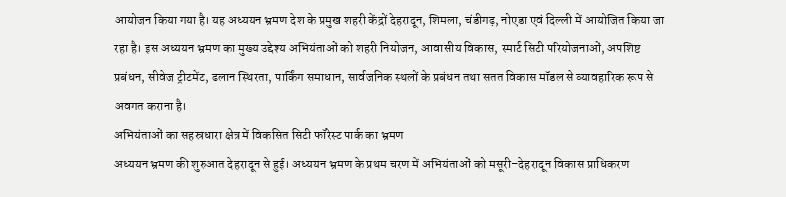आयोजन किया गया है। यह अध्ययन भ्रमण देश के प्रमुख शहरी केंद्रों देहरादून, शिमला, चंडीगढ़, नोएडा एवं दिल्ली में आयोजित किया जा रहा है। इस अध्ययन भ्रमण का मुख्य उद्देश्य अभियंताओं को शहरी नियोजन, आवासीय विकास, स्मार्ट सिटी परियोजनाओं, अपशिष्ट प्रबंधन, सीवेज ट्रीटमेंट, ढलान स्थिरता, पार्किंग समाधान, सार्वजनिक स्थलों के प्रबंधन तथा सतत विकास मॉडल से व्यावहारिक रूप से अवगत कराना है।
अभियंताओं का सहस्रधारा क्षेत्र में विकसित सिटी फॉरेस्ट पार्क का भ्रमण
अध्ययन भ्रमण की शुरुआत देहरादून से हुई। अध्ययन भ्रमण के प्रथम चरण में अभियंताओं को मसूरी–देहरादून विकास प्राधिकरण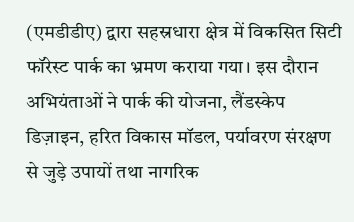(एमडीडीए) द्वारा सहस्रधारा क्षेत्र में विकसित सिटी फॉरेस्ट पार्क का भ्रमण कराया गया। इस दौरान अभियंताओं ने पार्क की योजना, लैंडस्केप डिज़ाइन, हरित विकास मॉडल, पर्यावरण संरक्षण से जुड़े उपायों तथा नागरिक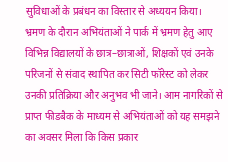सुविधाओं के प्रबंधन का विस्तार से अध्ययन किया। भ्रमण के दौरान अभियंताओं ने पार्क में भ्रमण हेतु आए विभिन्न विद्यालयों के छात्र–छात्राओं, शिक्षकों एवं उनके परिजनों से संवाद स्थापित कर सिटी फॉरेस्ट को लेकर उनकी प्रतिक्रिया और अनुभव भी जाने। आम नागरिकों से प्राप्त फीडबैक के माध्यम से अभियंताओं को यह समझने का अवसर मिला कि किस प्रकार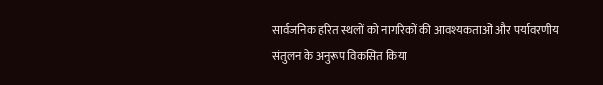सार्वजनिक हरित स्थलों को नागरिकों की आवश्यकताओं और पर्यावरणीय संतुलन के अनुरूप विकसित किया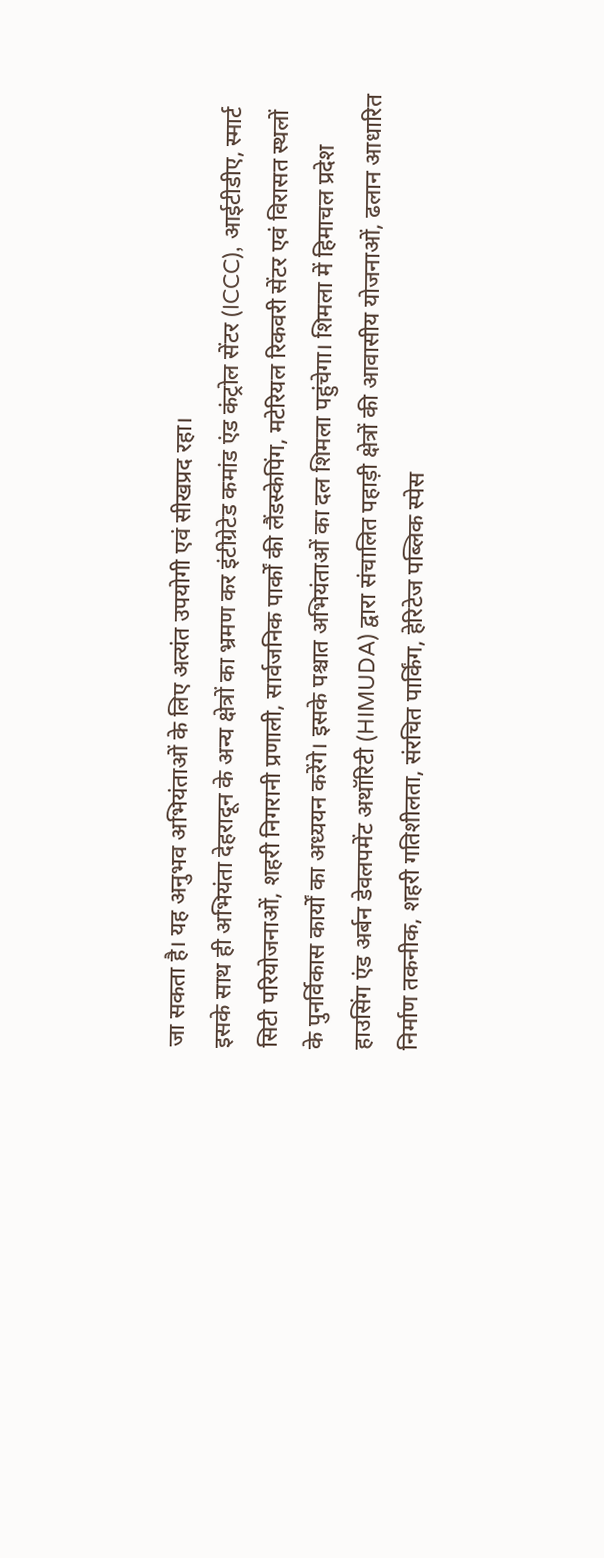जा सकता है। यह अनुभव अभियंताओं के लिए अत्यंत उपयोगी एवं सीखप्रद रहा।
इसके साथ ही अभियंता देहरादून के अन्य क्षेत्रों का भ्रमण कर इंटीग्रेटेड कमांड एंड कंट्रोल सेंटर (ICCC), आईटीडीए, स्मार्ट सिटी परियोजनाओं, शहरी निगरानी प्रणाली, सार्वजनिक पार्कों की लैंडस्केपिंग, मटेरियल रिकवरी सेंटर एवं विरासत स्थलों के पुनर्विकास कार्यों का अध्ययन करेंगे। इसके पश्चात अभियंताओं का दल शिमला पहुंचेगा। शिमला में हिमाचल प्रदेश हाउसिंग एंड अर्बन डेवलपमेंट अथॉरिटी (HIMUDA) द्वारा संचालित पहाड़ी क्षेत्रों की आवासीय योजनाओं, ढलान आधारित निर्माण तकनीक, शहरी गतिशीलता, संरचित पार्किंग, हेरिटेज पब्लिक स्पेस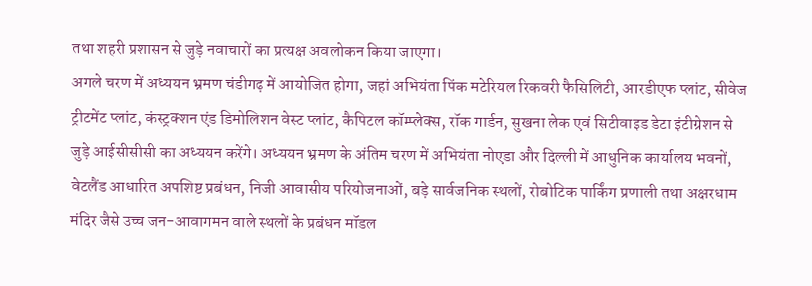तथा शहरी प्रशासन से जुड़े नवाचारों का प्रत्यक्ष अवलोकन किया जाएगा।
अगले चरण में अध्ययन भ्रमण चंडीगढ़ में आयोजित होगा, जहां अभियंता पिंक मटेरियल रिकवरी फैसिलिटी, आरडीएफ प्लांट, सीवेज ट्रीटमेंट प्लांट, कंस्ट्रक्शन एंड डिमोलिशन वेस्ट प्लांट, कैपिटल कॉम्प्लेक्स, रॉक गार्डन, सुखना लेक एवं सिटीवाइड डेटा इंटीग्रेशन से जुड़े आईसीसीसी का अध्ययन करेंगे। अध्ययन भ्रमण के अंतिम चरण में अभियंता नोएडा और दिल्ली में आधुनिक कार्यालय भवनों, वेटलैंड आधारित अपशिष्ट प्रबंधन, निजी आवासीय परियोजनाओं, बड़े सार्वजनिक स्थलों, रोबोटिक पार्किंग प्रणाली तथा अक्षरधाम मंदिर जैसे उच्च जन-आवागमन वाले स्थलों के प्रबंधन मॉडल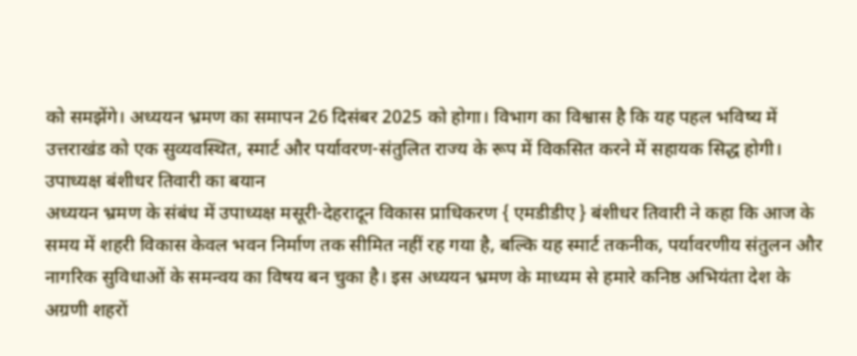को समझेंगे। अध्ययन भ्रमण का समापन 26 दिसंबर 2025 को होगा। विभाग का विश्वास है कि यह पहल भविष्य में उत्तराखंड को एक सुव्यवस्थित, स्मार्ट और पर्यावरण-संतुलित राज्य के रूप में विकसित करने में सहायक सिद्ध होगी।
उपाध्यक्ष बंशीधर तिवारी का बयान
अध्ययन भ्रमण के संबंध में उपाध्यक्ष मसूरी-देहरादून विकास प्राधिकरण { एमडीडीए } बंशीधर तिवारी ने कहा कि आज के समय में शहरी विकास केवल भवन निर्माण तक सीमित नहीं रह गया है, बल्कि यह स्मार्ट तकनीक, पर्यावरणीय संतुलन और नागरिक सुविधाओं के समन्वय का विषय बन चुका है। इस अध्ययन भ्रमण के माध्यम से हमारे कनिष्ठ अभियंता देश के अग्रणी शहरों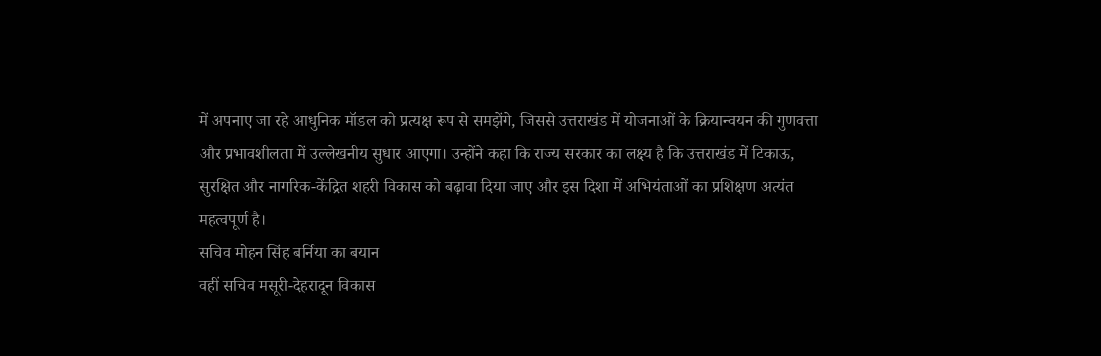में अपनाए जा रहे आधुनिक मॉडल को प्रत्यक्ष रूप से समझेंगे, जिससे उत्तराखंड में योजनाओं के क्रियान्वयन की गुणवत्ता और प्रभावशीलता में उल्लेखनीय सुधार आएगा। उन्होंने कहा कि राज्य सरकार का लक्ष्य है कि उत्तराखंड में टिकाऊ, सुरक्षित और नागरिक-केंद्रित शहरी विकास को बढ़ावा दिया जाए और इस दिशा में अभियंताओं का प्रशिक्षण अत्यंत महत्वपूर्ण है।
सचिव मोहन सिंह बर्निया का बयान
वहीं सचिव मसूरी-देहरादून विकास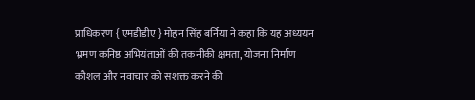प्राधिकरण { एमडीडीए } मोहन सिंह बर्निया ने कहा कि यह अध्ययन भ्रमण कनिष्ठ अभियंताओं की तकनीकी क्षमता, योजना निर्माण कौशल और नवाचार को सशक्त करने की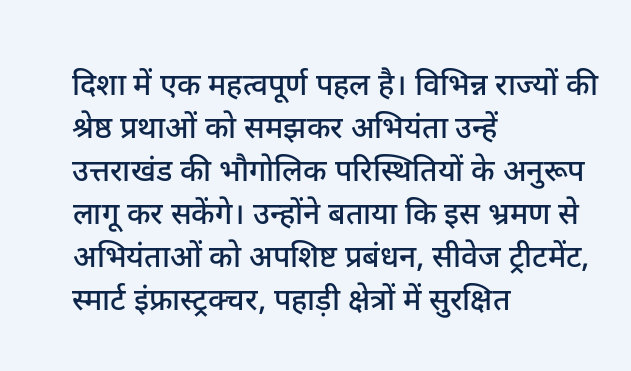दिशा में एक महत्वपूर्ण पहल है। विभिन्न राज्यों की श्रेष्ठ प्रथाओं को समझकर अभियंता उन्हें उत्तराखंड की भौगोलिक परिस्थितियों के अनुरूप लागू कर सकेंगे। उन्होंने बताया कि इस भ्रमण से अभियंताओं को अपशिष्ट प्रबंधन, सीवेज ट्रीटमेंट, स्मार्ट इंफ्रास्ट्रक्चर, पहाड़ी क्षेत्रों में सुरक्षित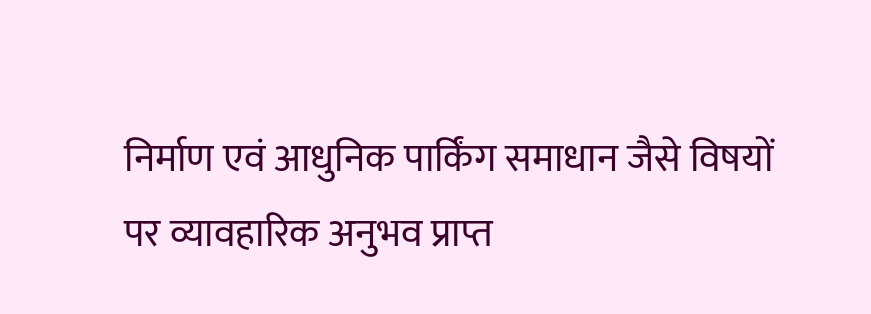निर्माण एवं आधुनिक पार्किंग समाधान जैसे विषयों पर व्यावहारिक अनुभव प्राप्त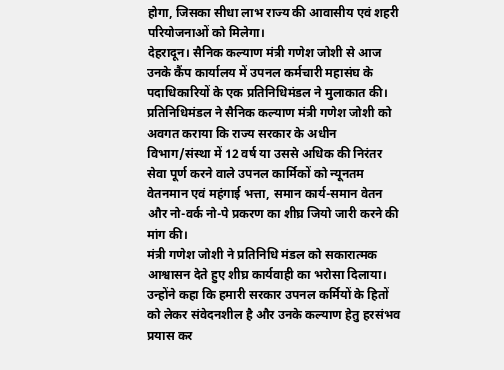होगा, जिसका सीधा लाभ राज्य की आवासीय एवं शहरी परियोजनाओं को मिलेगा।
देहरादून। सैनिक कल्याण मंत्री गणेश जोशी से आज उनके कैंप कार्यालय में उपनल कर्मचारी महासंघ के पदाधिकारियों के एक प्रतिनिधिमंडल ने मुलाकात की।
प्रतिनिधिमंडल ने सैनिक कल्याण मंत्री गणेश जोशी को अवगत कराया कि राज्य सरकार के अधीन विभाग/संस्था में 12 वर्ष या उससे अधिक की निरंतर सेवा पूर्ण करने वाले उपनल कार्मिकों को न्यूनतम वेतनमान एवं महंगाई भत्ता, समान कार्य-समान वेतन और नो-वर्क नो-पे प्रकरण का शीघ्र जियो जारी करने की मांग की।
मंत्री गणेश जोशी ने प्रतिनिधि मंडल को सकारात्मक आश्वासन देते हुए शीघ्र कार्यवाही का भरोसा दिलाया। उन्होंने कहा कि हमारी सरकार उपनल कर्मियों के हितों को लेकर संवेदनशील है और उनके कल्याण हेतु हरसंभव प्रयास कर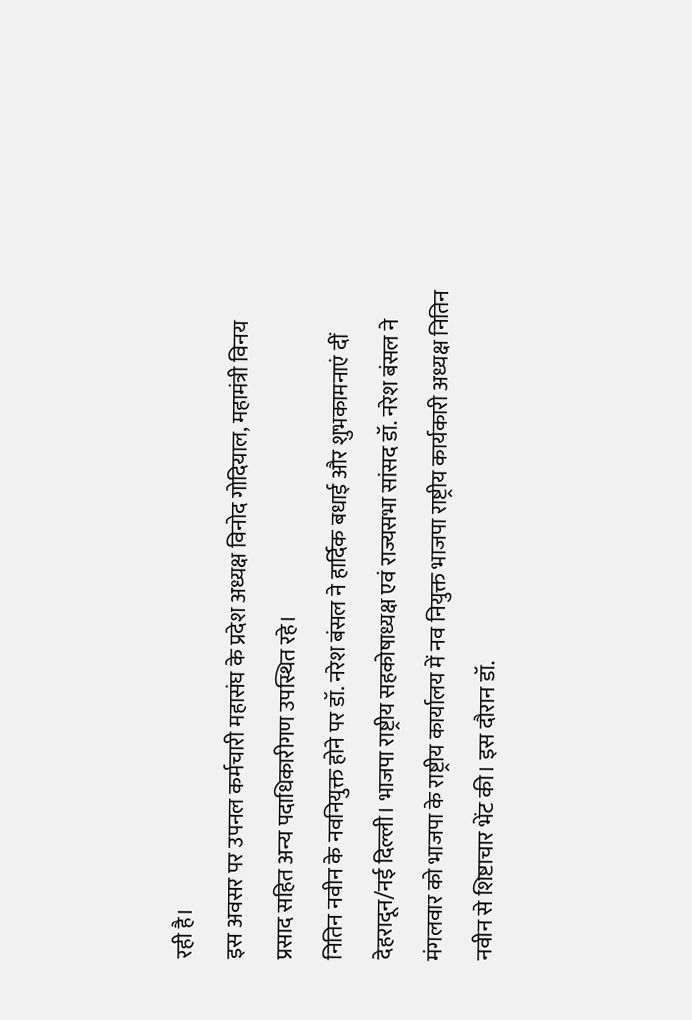रही है।
इस अवसर पर उपनल कर्मचारी महासंघ के प्रदेश अध्यक्ष विनोद गोदियाल, महामंत्री विनय प्रसाद सहित अन्य पदाधिकारीगण उपस्थित रहे।
नितिन नवीन के नवनियुक्त होने पर डॉ. नरेश बंसल ने हार्दिक बधाई और शुभकामनाएं दीं
देहरादून/नई दिल्ली। भाजपा राष्ट्रीय सहकोषाध्यक्ष एवं राज्यसभा सांसद डॉ. नरेश बंसल ने मंगलवार को भाजपा के राष्ट्रीय कार्यालय में नव नियुक्त भाजपा राष्ट्रीय कार्यकारी अध्यक्ष नितिन नवीन से शिष्टाचार भेंट की। इस दौरान डॉ.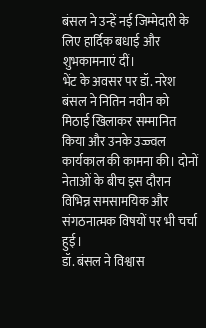बंसल ने उन्हें नई जिम्मेदारी के लिए हार्दिक बधाई और शुभकामनाएं दीं।
भेंट के अवसर पर डॉ. नरेश बंसल ने नितिन नवीन को मिठाई खिलाकर सम्मानित किया और उनके उज्ज्वल कार्यकाल की कामना की। दोनों नेताओं के बीच इस दौरान विभिन्न समसामयिक और संगठनात्मक विषयों पर भी चर्चा हुई।
डॉ. बंसल ने विश्वास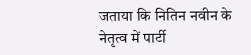जताया कि नितिन नवीन के नेतृत्व में पार्टी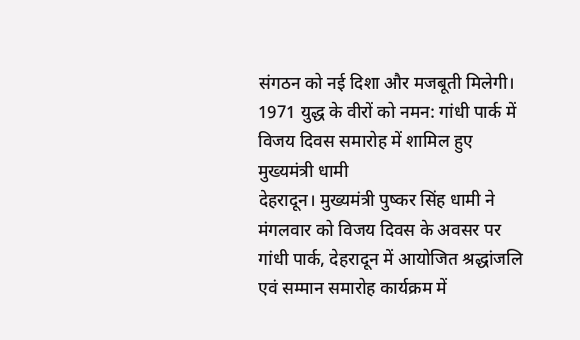संगठन को नई दिशा और मजबूती मिलेगी।
1971 युद्ध के वीरों को नमन: गांधी पार्क में विजय दिवस समारोह में शामिल हुए मुख्यमंत्री धामी
देहरादून। मुख्यमंत्री पुष्कर सिंह धामी ने मंगलवार को विजय दिवस के अवसर पर गांधी पार्क, देहरादून में आयोजित श्रद्धांजलि एवं सम्मान समारोह कार्यक्रम में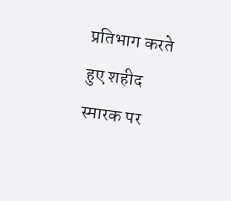प्रतिभाग करते हुए शहीद स्मारक पर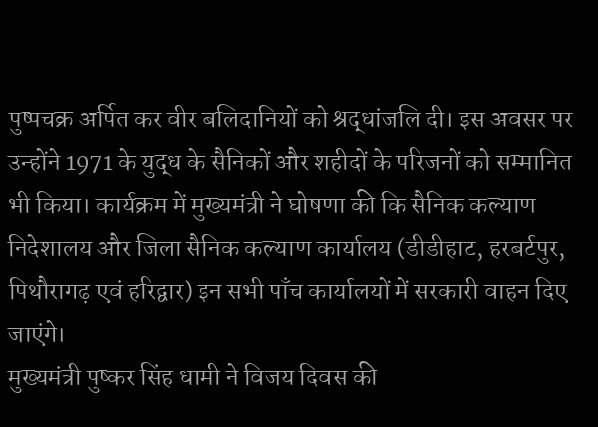पुष्पचक्र अर्पित कर वीर बलिदानियों को श्रद्धांजलि दी। इस अवसर पर उन्होंने 1971 के युद्ध के सैनिकों और शहीदों के परिजनों को सम्मानित भी किया। कार्यक्रम में मुख्यमंत्री ने घोषणा की कि सैनिक कल्याण निदेशालय और जिला सैनिक कल्याण कार्यालय (डीडीहाट, हरबर्टपुर, पिथौरागढ़ एवं हरिद्वार) इन सभी पाँच कार्यालयों में सरकारी वाहन दिए जाएंगे।
मुख्यमंत्री पुष्कर सिंह धामी ने विजय दिवस की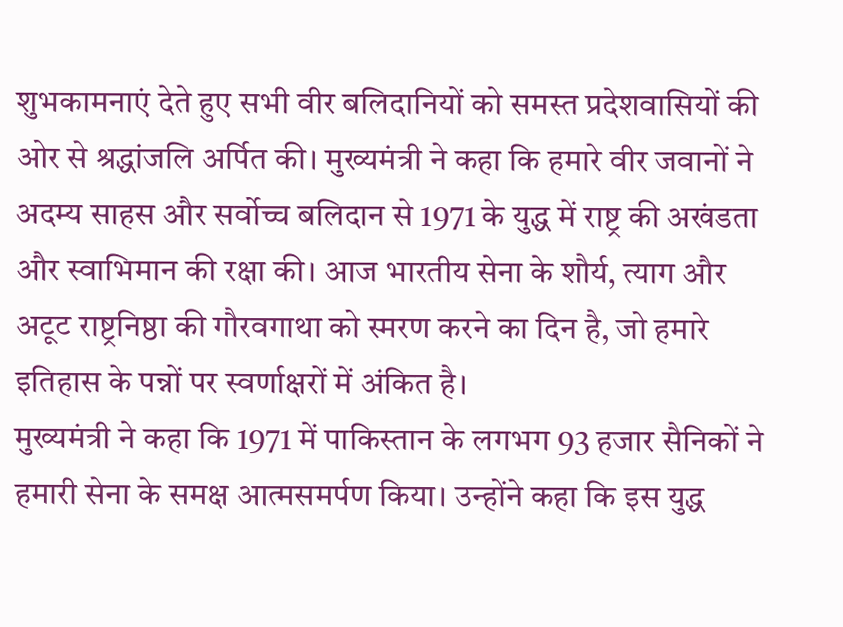शुभकामनाएं देते हुए सभी वीर बलिदानियों को समस्त प्रदेशवासियों की ओर से श्रद्धांजलि अर्पित की। मुख्यमंत्री ने कहा कि हमारे वीर जवानों ने अदम्य साहस और सर्वोच्च बलिदान से 1971 के युद्ध में राष्ट्र की अखंडता और स्वाभिमान की रक्षा की। आज भारतीय सेना के शौर्य, त्याग और अटूट राष्ट्रनिष्ठा की गौरवगाथा को स्मरण करने का दिन है, जो हमारे इतिहास के पन्नों पर स्वर्णाक्षरों में अंकित है।
मुख्यमंत्री ने कहा कि 1971 में पाकिस्तान के लगभग 93 हजार सैनिकों ने हमारी सेना के समक्ष आत्मसमर्पण किया। उन्होंने कहा कि इस युद्ध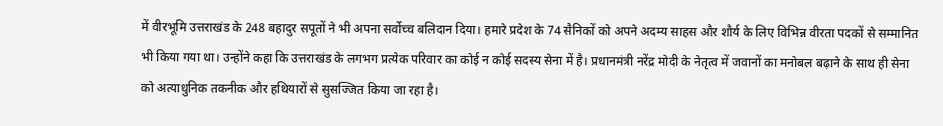में वीरभूमि उत्तराखंड के 248 बहादुर सपूतों ने भी अपना सर्वोच्च बलिदान दिया। हमारे प्रदेश के 74 सैनिकों को अपने अदम्य साहस और शौर्य के लिए विभिन्न वीरता पदकों से सम्मानित भी किया गया था। उन्होंने कहा कि उत्तराखंड के लगभग प्रत्येक परिवार का कोई न कोई सदस्य सेना में है। प्रधानमंत्री नरेंद्र मोदी के नेतृत्व में जवानों का मनोबल बढ़ाने के साथ ही सेना को अत्याधुनिक तकनीक और हथियारों से सुसज्जित किया जा रहा है।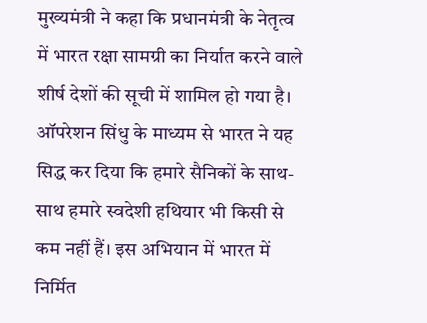मुख्यमंत्री ने कहा कि प्रधानमंत्री के नेतृत्व में भारत रक्षा सामग्री का निर्यात करने वाले शीर्ष देशों की सूची में शामिल हो गया है। ऑपरेशन सिंधु के माध्यम से भारत ने यह सिद्ध कर दिया कि हमारे सैनिकों के साथ-साथ हमारे स्वदेशी हथियार भी किसी से कम नहीं हैं। इस अभियान में भारत में निर्मित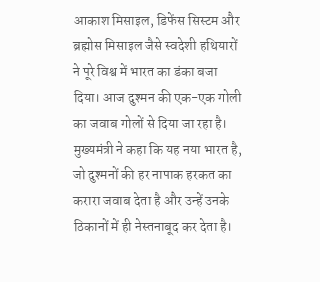आकाश मिसाइल, डिफेंस सिस्टम और ब्रह्मोस मिसाइल जैसे स्वदेशी हथियारों ने पूरे विश्व में भारत का डंका बजा दिया। आज दुश्मन की एक-एक गोली का जवाब गोलों से दिया जा रहा है। मुख्यमंत्री ने कहा कि यह नया भारत है, जो दुश्मनों की हर नापाक हरकत का करारा जवाब देता है और उन्हें उनके ठिकानों में ही नेस्तनाबूद कर देता है।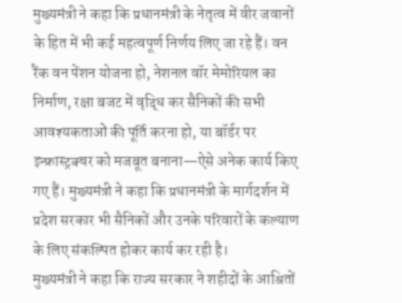मुख्यमंत्री ने कहा कि प्रधानमंत्री के नेतृत्व में वीर जवानों के हित में भी कई महत्वपूर्ण निर्णय लिए जा रहे हैं। वन रैंक वन पेंशन योजना हो, नेशनल वॉर मेमोरियल का निर्माण, रक्षा बजट में वृद्धि कर सैनिकों की सभी आवश्यकताओं की पूर्ति करना हो, या बॉर्डर पर इन्फ्रास्ट्रक्चर को मजबूत बनाना—ऐसे अनेक कार्य किए गए हैं। मुख्यमंत्री ने कहा कि प्रधानमंत्री के मार्गदर्शन में प्रदेश सरकार भी सैनिकों और उनके परिवारों के कल्याण के लिए संकल्पित होकर कार्य कर रही है।
मुख्यमंत्री ने कहा कि राज्य सरकार ने शहीदों के आश्रितों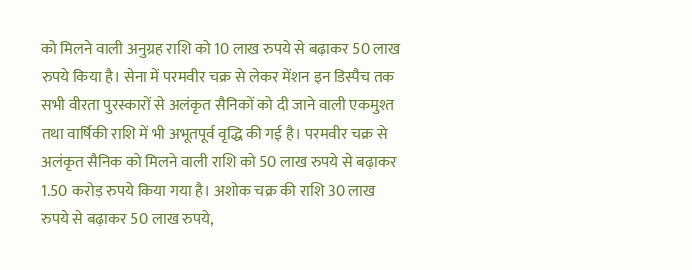को मिलने वाली अनुग्रह राशि को 10 लाख रुपये से बढ़ाकर 50 लाख रुपये किया है। सेना में परमवीर चक्र से लेकर मेंशन इन डिस्पैच तक सभी वीरता पुरस्कारों से अलंकृत सैनिकों को दी जाने वाली एकमुश्त तथा वार्षिकी राशि में भी अभूतपूर्व वृद्धि की गई है। परमवीर चक्र से अलंकृत सैनिक को मिलने वाली राशि को 50 लाख रुपये से बढ़ाकर 1.50 करोड़ रुपये किया गया है। अशोक चक्र की राशि 30 लाख रुपये से बढ़ाकर 50 लाख रुपये,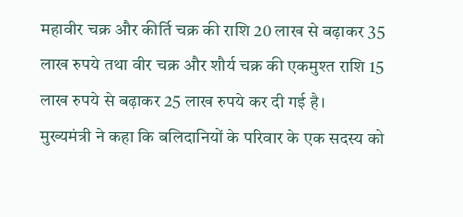महावीर चक्र और कीर्ति चक्र की राशि 20 लाख से बढ़ाकर 35 लाख रुपये तथा वीर चक्र और शौर्य चक्र की एकमुश्त राशि 15 लाख रुपये से बढ़ाकर 25 लाख रुपये कर दी गई है।
मुख्यमंत्री ने कहा कि बलिदानियों के परिवार के एक सदस्य को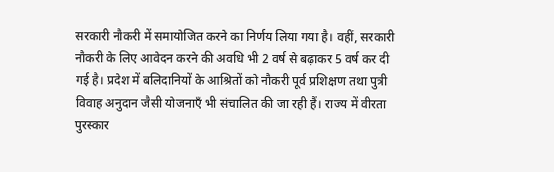सरकारी नौकरी में समायोजित करने का निर्णय लिया गया है। वहीं, सरकारी नौकरी के लिए आवेदन करने की अवधि भी 2 वर्ष से बढ़ाकर 5 वर्ष कर दी गई है। प्रदेश में बलिदानियों के आश्रितों को नौकरी पूर्व प्रशिक्षण तथा पुत्री विवाह अनुदान जैसी योजनाएँ भी संचालित की जा रही हैं। राज्य में वीरता पुरस्कार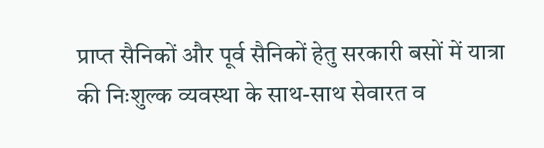प्राप्त सैनिकों और पूर्व सैनिकों हेतु सरकारी बसों में यात्रा की निःशुल्क व्यवस्था के साथ-साथ सेवारत व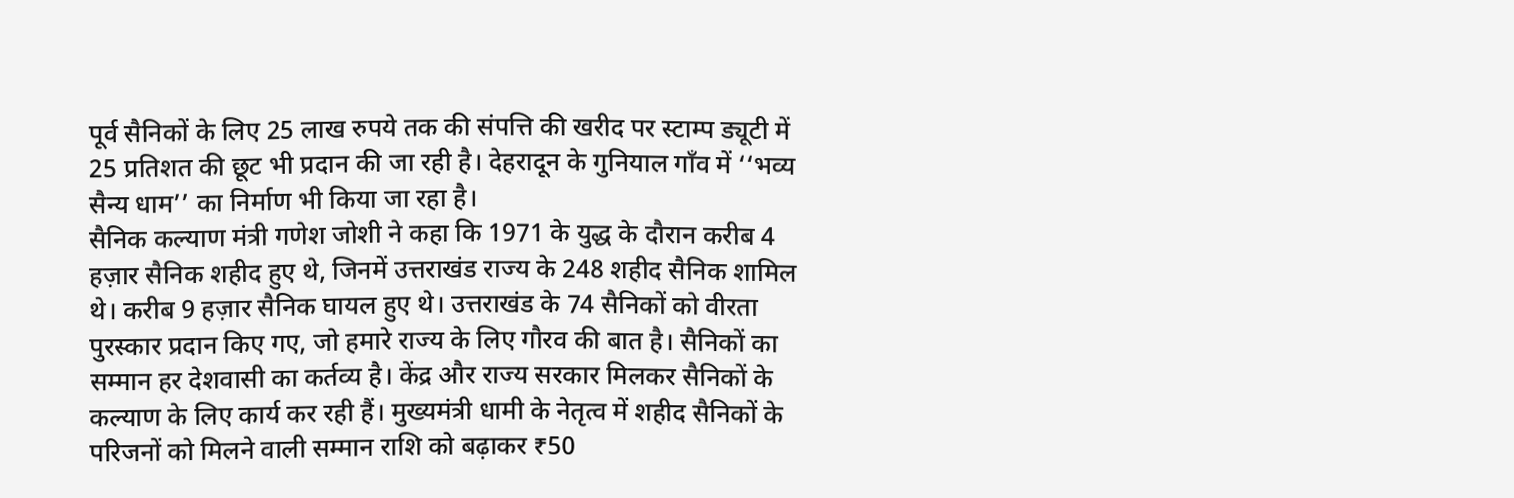पूर्व सैनिकों के लिए 25 लाख रुपये तक की संपत्ति की खरीद पर स्टाम्प ड्यूटी में 25 प्रतिशत की छूट भी प्रदान की जा रही है। देहरादून के गुनियाल गाँव में ‘‘भव्य सैन्य धाम’’ का निर्माण भी किया जा रहा है।
सैनिक कल्याण मंत्री गणेश जोशी ने कहा कि 1971 के युद्ध के दौरान करीब 4 हज़ार सैनिक शहीद हुए थे, जिनमें उत्तराखंड राज्य के 248 शहीद सैनिक शामिल थे। करीब 9 हज़ार सैनिक घायल हुए थे। उत्तराखंड के 74 सैनिकों को वीरता पुरस्कार प्रदान किए गए, जो हमारे राज्य के लिए गौरव की बात है। सैनिकों का सम्मान हर देशवासी का कर्तव्य है। केंद्र और राज्य सरकार मिलकर सैनिकों के कल्याण के लिए कार्य कर रही हैं। मुख्यमंत्री धामी के नेतृत्व में शहीद सैनिकों के परिजनों को मिलने वाली सम्मान राशि को बढ़ाकर ₹50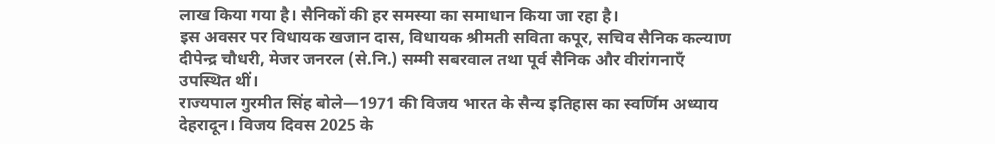लाख किया गया है। सैनिकों की हर समस्या का समाधान किया जा रहा है।
इस अवसर पर विधायक खजान दास, विधायक श्रीमती सविता कपूर, सचिव सैनिक कल्याण दीपेन्द्र चौधरी, मेजर जनरल (से.नि.) सम्मी सबरवाल तथा पूर्व सैनिक और वीरांगनाएँ उपस्थित थीं।
राज्यपाल गुरमीत सिंह बोले—1971 की विजय भारत के सैन्य इतिहास का स्वर्णिम अध्याय
देहरादून। विजय दिवस 2025 के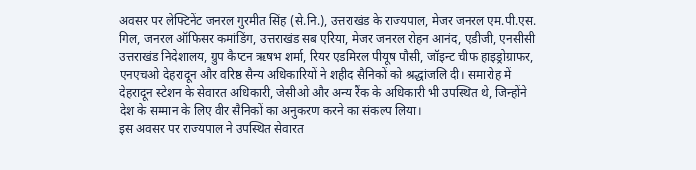अवसर पर लेफ्टिनेंट जनरल गुरमीत सिंह (से.नि.), उत्तराखंड के राज्यपाल, मेजर जनरल एम.पी.एस. गिल, जनरल ऑफिसर कमांडिंग, उत्तराखंड सब एरिया, मेजर जनरल रोहन आनंद, एडीजी, एनसीसी उत्तराखंड निदेशालय, ग्रुप कैप्टन ऋषभ शर्मा, रियर एडमिरल पीयूष पौसी, जॉइन्ट चीफ हाइड्रोग्राफर, एनएचओ देहरादून और वरिष्ठ सैन्य अधिकारियों ने शहीद सैनिकों को श्रद्धांजलि दी। समारोह में देहरादून स्टेशन के सेवारत अधिकारी, जेसीओ और अन्य रैंक के अधिकारी भी उपस्थित थे, जिन्होंने देश के सम्मान के लिए वीर सैनिकों का अनुकरण करने का संकल्प लिया।
इस अवसर पर राज्यपाल ने उपस्थित सेवारत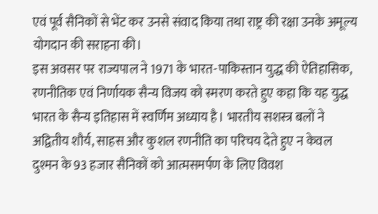एवं पूर्व सैनिकों से भेंट कर उनसे संवाद किया तथा राष्ट्र की रक्षा उनके अमूल्य योगदान की सराहना की।
इस अवसर पर राज्यपाल ने 1971 के भारत-पाकिस्तान युद्ध की ऐतिहासिक, रणनीतिक एवं निर्णायक सैन्य विजय को स्मरण करते हुए कहा कि यह युद्ध भारत के सैन्य इतिहास में स्वर्णिम अध्याय है। भारतीय सशस्त्र बलों ने अद्वितीय शौर्य, साहस और कुशल रणनीति का परिचय देते हुए न केवल दुश्मन के 93 हजार सैनिकों को आत्मसमर्पण के लिए विवश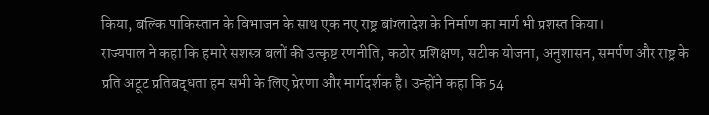किया, बल्कि पाकिस्तान के विभाजन के साथ एक नए राष्ट्र बांग्लादेश के निर्माण का मार्ग भी प्रशस्त किया।
राज्यपाल ने कहा कि हमारे सशस्त्र बलों की उत्कृष्ट रणनीति, कठोर प्रशिक्षण, सटीक योजना, अनुशासन, समर्पण और राष्ट्र के प्रति अटूट प्रतिबद्धता हम सभी के लिए प्रेरणा और मार्गदर्शक है। उन्होंने कहा कि 54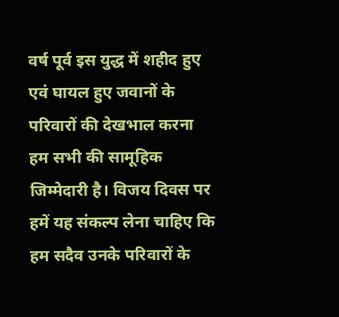वर्ष पूर्व इस युद्ध में शहीद हुए एवं घायल हुए जवानों के परिवारों की देखभाल करना हम सभी की सामूहिक जिम्मेदारी है। विजय दिवस पर हमें यह संकल्प लेना चाहिए कि हम सदैव उनके परिवारों के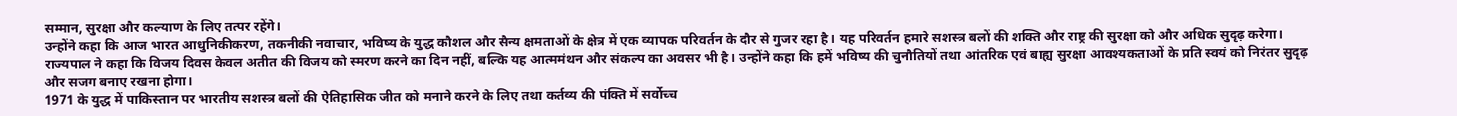सम्मान, सुरक्षा और कल्याण के लिए तत्पर रहेंगे।
उन्होंने कहा कि आज भारत आधुनिकीकरण, तकनीकी नवाचार, भविष्य के युद्ध कौशल और सैन्य क्षमताओं के क्षेत्र में एक व्यापक परिवर्तन के दौर से गुजर रहा है। यह परिवर्तन हमारे सशस्त्र बलों की शक्ति और राष्ट्र की सुरक्षा को और अधिक सुदृढ़ करेगा।
राज्यपाल ने कहा कि विजय दिवस केवल अतीत की विजय को स्मरण करने का दिन नहीं, बल्कि यह आत्ममंथन और संकल्प का अवसर भी है। उन्होंने कहा कि हमें भविष्य की चुनौतियों तथा आंतरिक एवं बाह्य सुरक्षा आवश्यकताओं के प्रति स्वयं को निरंतर सुदृढ़ और सजग बनाए रखना होगा।
1971 के युद्ध में पाकिस्तान पर भारतीय सशस्त्र बलों की ऐतिहासिक जीत को मनाने करने के लिए तथा कर्तव्य की पंक्ति में सर्वोच्च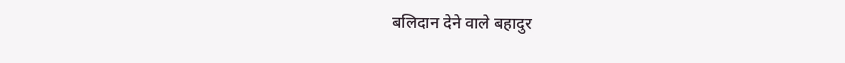बलिदान देने वाले बहादुर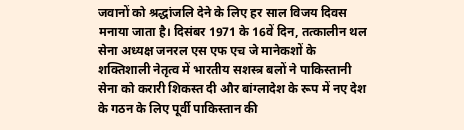जवानों को श्रद्धांजलि देने के लिए हर साल विजय दिवस मनाया जाता है। दिसंबर 1971 के 16वें दिन, तत्कालीन थल सेना अध्यक्ष जनरल एस एफ एच जे मानेकशों के शक्तिशाली नेतृत्व में भारतीय सशस्त्र बलों ने पाकिस्तानी सेना को करारी शिकस्त दी और बांग्लादेश के रूप में नए देश के गठन के लिए पूर्वी पाकिस्तान की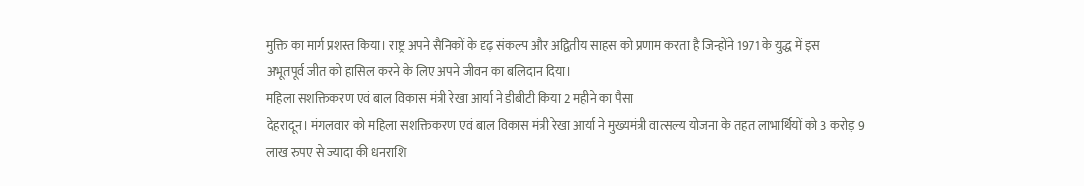मुक्ति का मार्ग प्रशस्त किया। राष्ट्र अपने सैनिकों के दृढ़ संकल्प और अद्वितीय साहस को प्रणाम करता है जिन्होंने 1971 के युद्ध में इस
अभूतपूर्व जीत को हासिल करने के लिए अपने जीवन का बलिदान दिया।
महिला सशक्तिकरण एवं बाल विकास मंत्री रेखा आर्या ने डीबीटी किया 2 महीने का पैसा
देहरादून। मंगलवार को महिला सशक्तिकरण एवं बाल विकास मंत्री रेखा आर्या ने मुख्यमंत्री वात्सल्य योजना के तहत लाभार्थियों को 3 करोड़ 9 लाख रुपए से ज्यादा की धनराशि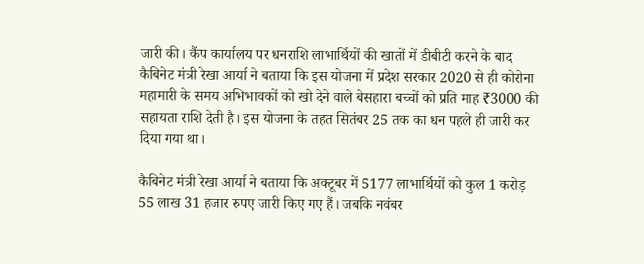जारी की। कैंप कार्यालय पर धनराशि लाभार्थियों की खातों में डीबीटी करने के बाद कैबिनेट मंत्री रेखा आर्या ने बताया कि इस योजना में प्रदेश सरकार 2020 से ही कोरोना महामारी के समय अभिभावकों को खो देने वाले बेसहारा बच्चों को प्रति माह ₹3000 की सहायता राशि देती है। इस योजना के तहत सितंबर 25 तक का धन पहले ही जारी कर दिया गया था।

कैबिनेट मंत्री रेखा आर्या ने बताया कि अक्टूबर में 5177 लाभार्थियों को कुल 1 करोड़ 55 लाख 31 हजार रुपए जारी किए गए हैं। जबकि नवंबर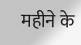महीने के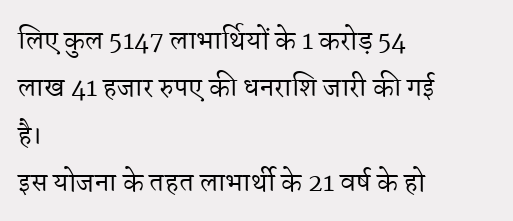लिए कुल 5147 लाभार्थियों के 1 करोड़ 54 लाख 41 हजार रुपए की धनराशि जारी की गई है।
इस योजना के तहत लाभार्थी के 21 वर्ष के हो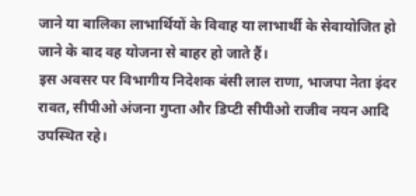जाने या बालिका लाभार्थियों के विवाह या लाभार्थी के सेवायोजित हो जाने के बाद वह योजना से बाहर हो जाते हैं।
इस अवसर पर विभागीय निदेशक बंसी लाल राणा, भाजपा नेता इंदर रावत, सीपीओ अंजना गुप्ता और डिप्टी सीपीओ राजीव नयन आदि उपस्थित रहे।